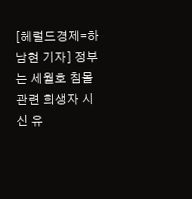[헤럴드경제=하남현 기자] 정부는 세월호 침몰 관련 희생자 시신 유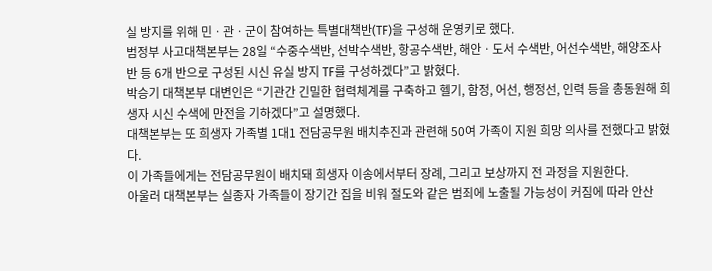실 방지를 위해 민ㆍ관ㆍ군이 참여하는 특별대책반(TF)을 구성해 운영키로 했다.
범정부 사고대책본부는 28일 “수중수색반, 선박수색반, 항공수색반, 해안ㆍ도서 수색반, 어선수색반, 해양조사반 등 6개 반으로 구성된 시신 유실 방지 TF를 구성하겠다”고 밝혔다.
박승기 대책본부 대변인은 “기관간 긴밀한 협력체계를 구축하고 헬기, 함정, 어선, 행정선, 인력 등을 총동원해 희생자 시신 수색에 만전을 기하겠다”고 설명했다.
대책본부는 또 희생자 가족별 1대1 전담공무원 배치추진과 관련해 50여 가족이 지원 희망 의사를 전했다고 밝혔다.
이 가족들에게는 전담공무원이 배치돼 희생자 이송에서부터 장례, 그리고 보상까지 전 과정을 지원한다.
아울러 대책본부는 실종자 가족들이 장기간 집을 비워 절도와 같은 범죄에 노출될 가능성이 커짐에 따라 안산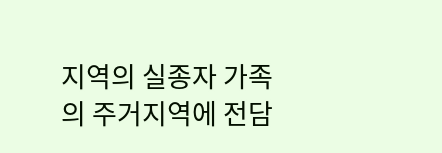지역의 실종자 가족의 주거지역에 전담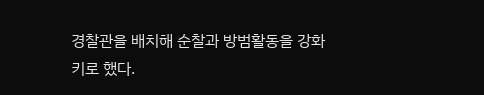경찰관을 배치해 순찰과 방범활동을 강화키로 했다.